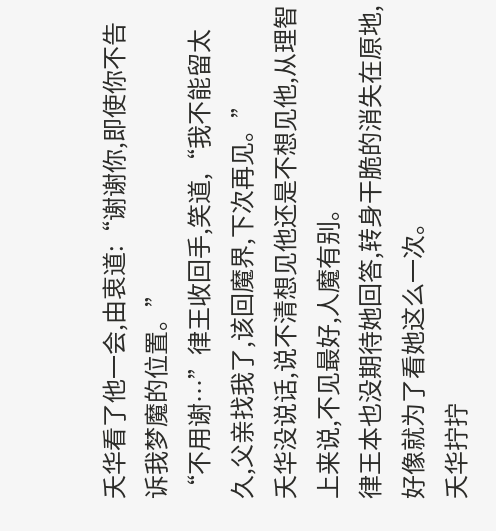夭华看了他一会,由衷道:“谢谢你,即使你不告诉我梦魔的位置。”
“不用谢…”律王收回手,笑道,“我不能留太久,父亲找我了,该回魔界,下次再见。”
夭华没说话,说不清想见他还是不想见他,从理智上来说,不见最好,人魔有别。
律王本也没期待她回答,转身干脆的消失在原地,好像就为了看她这么一次。
夭华拧拧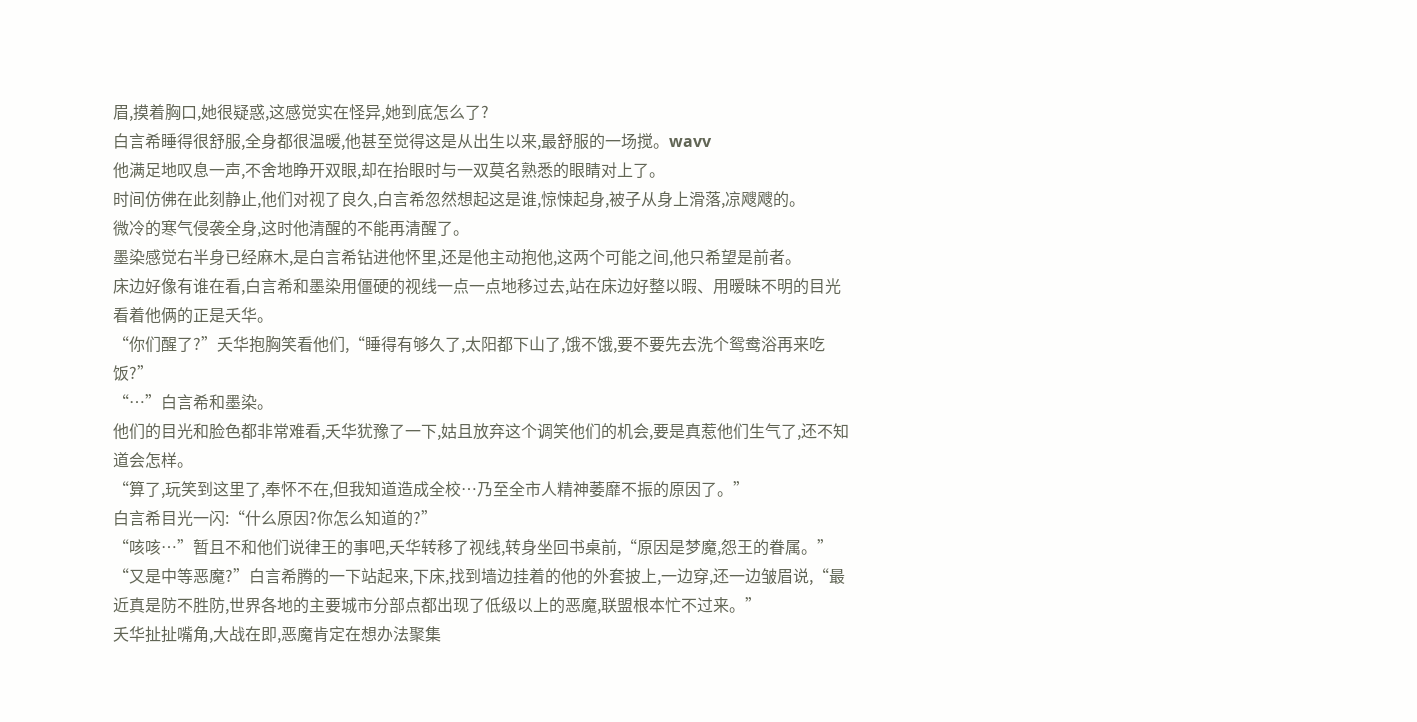眉,摸着胸口,她很疑惑,这感觉实在怪异,她到底怎么了?
白言希睡得很舒服,全身都很温暖,他甚至觉得这是从出生以来,最舒服的一场搅。wavv
他满足地叹息一声,不舍地睁开双眼,却在抬眼时与一双莫名熟悉的眼睛对上了。
时间仿佛在此刻静止,他们对视了良久,白言希忽然想起这是谁,惊悚起身,被子从身上滑落,凉飕飕的。
微冷的寒气侵袭全身,这时他清醒的不能再清醒了。
墨染感觉右半身已经麻木,是白言希钻进他怀里,还是他主动抱他,这两个可能之间,他只希望是前者。
床边好像有谁在看,白言希和墨染用僵硬的视线一点一点地移过去,站在床边好整以暇、用暧昧不明的目光看着他俩的正是夭华。
“你们醒了?”夭华抱胸笑看他们,“睡得有够久了,太阳都下山了,饿不饿,要不要先去洗个鸳鸯浴再来吃饭?”
“…”白言希和墨染。
他们的目光和脸色都非常难看,夭华犹豫了一下,姑且放弃这个调笑他们的机会,要是真惹他们生气了,还不知道会怎样。
“算了,玩笑到这里了,奉怀不在,但我知道造成全校…乃至全市人精神萎靡不振的原因了。”
白言希目光一闪:“什么原因?你怎么知道的?”
“咳咳…”暂且不和他们说律王的事吧,夭华转移了视线,转身坐回书桌前,“原因是梦魔,怨王的眷属。”
“又是中等恶魔?”白言希腾的一下站起来,下床,找到墙边挂着的他的外套披上,一边穿,还一边皱眉说,“最近真是防不胜防,世界各地的主要城市分部点都出现了低级以上的恶魔,联盟根本忙不过来。”
夭华扯扯嘴角,大战在即,恶魔肯定在想办法聚集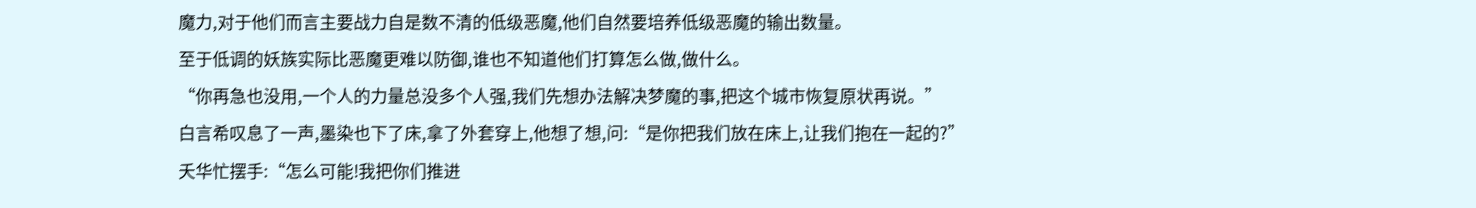魔力,对于他们而言主要战力自是数不清的低级恶魔,他们自然要培养低级恶魔的输出数量。
至于低调的妖族实际比恶魔更难以防御,谁也不知道他们打算怎么做,做什么。
“你再急也没用,一个人的力量总没多个人强,我们先想办法解决梦魔的事,把这个城市恢复原状再说。”
白言希叹息了一声,墨染也下了床,拿了外套穿上,他想了想,问:“是你把我们放在床上,让我们抱在一起的?”
夭华忙摆手:“怎么可能!我把你们推进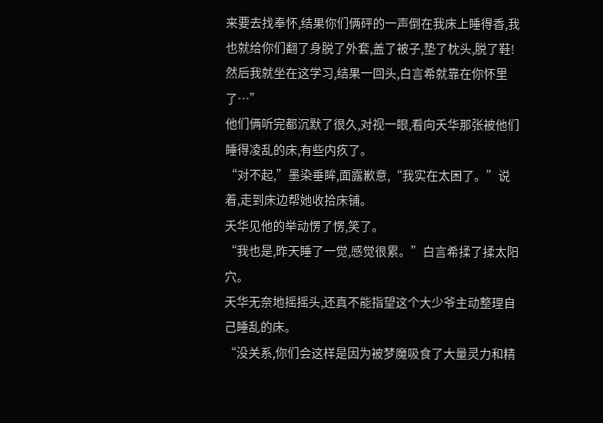来要去找奉怀,结果你们俩砰的一声倒在我床上睡得香,我也就给你们翻了身脱了外套,盖了被子,垫了枕头,脱了鞋!然后我就坐在这学习,结果一回头,白言希就靠在你怀里了…”
他们俩听完都沉默了很久,对视一眼,看向夭华那张被他们睡得凌乱的床,有些内疚了。
“对不起,”墨染垂眸,面露歉意,“我实在太困了。”说着,走到床边帮她收拾床铺。
夭华见他的举动愣了愣,笑了。
“我也是,昨天睡了一觉,感觉很累。”白言希揉了揉太阳穴。
夭华无奈地摇摇头,还真不能指望这个大少爷主动整理自己睡乱的床。
“没关系,你们会这样是因为被梦魔吸食了大量灵力和精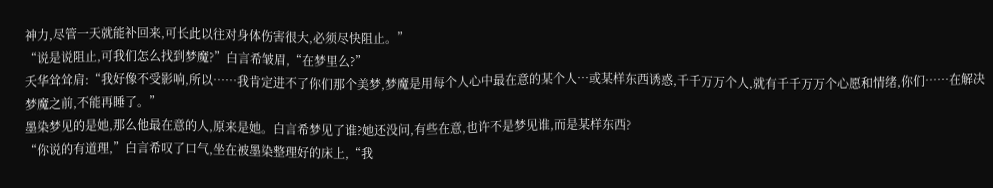神力,尽管一天就能补回来,可长此以往对身体伤害很大,必须尽快阻止。”
“说是说阻止,可我们怎么找到梦魔?”白言希皱眉,“在梦里么?”
夭华耸耸肩:“我好像不受影响,所以……我肯定进不了你们那个美梦,梦魔是用每个人心中最在意的某个人…或某样东西诱惑,千千万万个人,就有千千万万个心愿和情绪,你们……在解决梦魔之前,不能再睡了。”
墨染梦见的是她,那么他最在意的人,原来是她。白言希梦见了谁?她还没问,有些在意,也许不是梦见谁,而是某样东西?
“你说的有道理,”白言希叹了口气,坐在被墨染整理好的床上,“我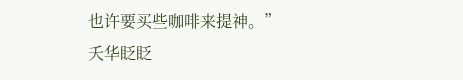也许要买些咖啡来提神。”
夭华眨眨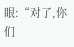眼:“对了,你们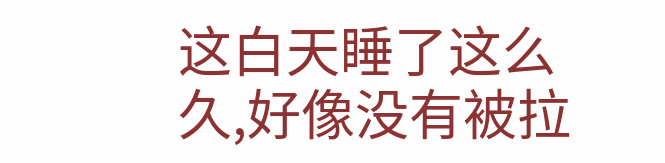这白天睡了这么久,好像没有被拉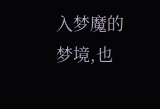入梦魔的梦境,也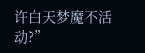许白天梦魔不活动?”